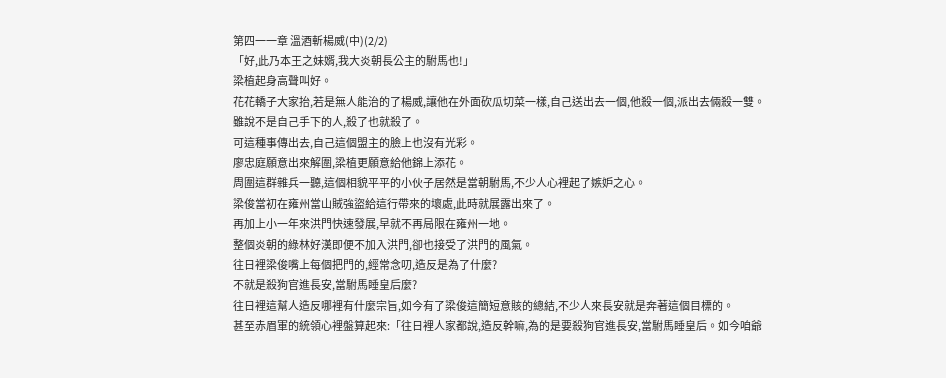第四一一章 溫酒斬楊威(中)(2/2)
「好,此乃本王之妹婿,我大炎朝長公主的駙馬也!」
梁植起身高聲叫好。
花花轎子大家抬,若是無人能治的了楊威,讓他在外面砍瓜切菜一樣,自己送出去一個,他殺一個,派出去倆殺一雙。
雖說不是自己手下的人,殺了也就殺了。
可這種事傳出去,自己這個盟主的臉上也沒有光彩。
廖忠庭願意出來解圍,梁植更願意給他錦上添花。
周圍這群雜兵一聽,這個相貌平平的小伙子居然是當朝駙馬,不少人心裡起了嫉妒之心。
梁俊當初在雍州當山賊強盜給這行帶來的壞處,此時就展露出來了。
再加上小一年來洪門快速發展,早就不再局限在雍州一地。
整個炎朝的綠林好漢即便不加入洪門,卻也接受了洪門的風氣。
往日裡梁俊嘴上每個把門的,經常念叨,造反是為了什麼?
不就是殺狗官進長安,當駙馬睡皇后麼?
往日裡這幫人造反哪裡有什麼宗旨,如今有了梁俊這簡短意賅的總結,不少人來長安就是奔著這個目標的。
甚至赤眉軍的統領心裡盤算起來:「往日裡人家都說,造反幹嘛,為的是要殺狗官進長安,當駙馬睡皇后。如今咱爺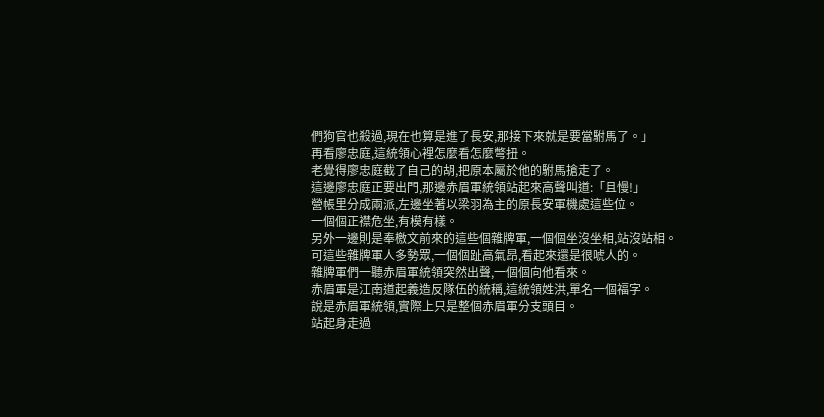們狗官也殺過,現在也算是進了長安,那接下來就是要當駙馬了。」
再看廖忠庭,這統領心裡怎麼看怎麼彆扭。
老覺得廖忠庭截了自己的胡,把原本屬於他的駙馬搶走了。
這邊廖忠庭正要出門,那邊赤眉軍統領站起來高聲叫道:「且慢!」
營帳里分成兩派,左邊坐著以梁羽為主的原長安軍機處這些位。
一個個正襟危坐,有模有樣。
另外一邊則是奉檄文前來的這些個雜牌軍,一個個坐沒坐相,站沒站相。
可這些雜牌軍人多勢眾,一個個趾高氣昂,看起來還是很唬人的。
雜牌軍們一聽赤眉軍統領突然出聲,一個個向他看來。
赤眉軍是江南道起義造反隊伍的統稱,這統領姓洪,單名一個福字。
說是赤眉軍統領,實際上只是整個赤眉軍分支頭目。
站起身走過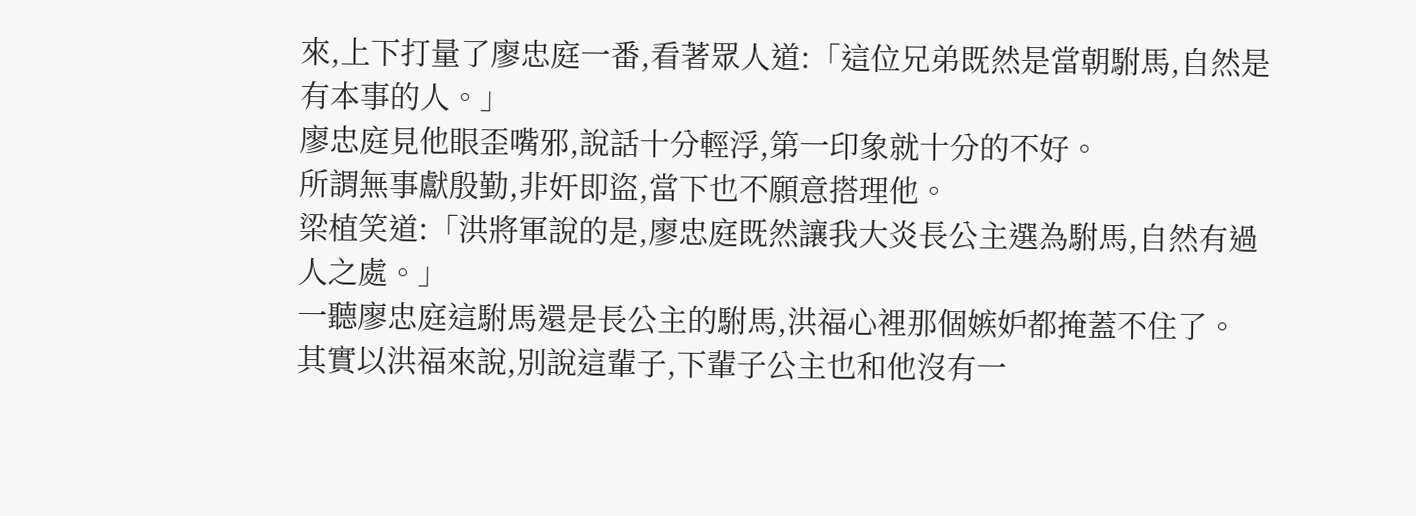來,上下打量了廖忠庭一番,看著眾人道:「這位兄弟既然是當朝駙馬,自然是有本事的人。」
廖忠庭見他眼歪嘴邪,說話十分輕浮,第一印象就十分的不好。
所謂無事獻殷勤,非奸即盜,當下也不願意搭理他。
梁植笑道:「洪將軍說的是,廖忠庭既然讓我大炎長公主選為駙馬,自然有過人之處。」
一聽廖忠庭這駙馬還是長公主的駙馬,洪福心裡那個嫉妒都掩蓋不住了。
其實以洪福來說,別說這輩子,下輩子公主也和他沒有一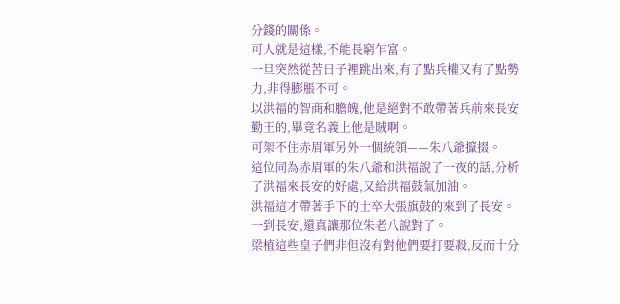分錢的關係。
可人就是這樣,不能長窮乍富。
一旦突然從苦日子裡跳出來,有了點兵權又有了點勢力,非得膨脹不可。
以洪福的智商和膽魄,他是絕對不敢帶著兵前來長安勤王的,畢竟名義上他是賊啊。
可架不住赤眉軍另外一個統領——朱八爺攛掇。
這位同為赤眉軍的朱八爺和洪福說了一夜的話,分析了洪福來長安的好處,又給洪福鼓氣加油。
洪福這才帶著手下的士卒大張旗鼓的來到了長安。
一到長安,還真讓那位朱老八說對了。
梁植這些皇子們非但沒有對他們要打要殺,反而十分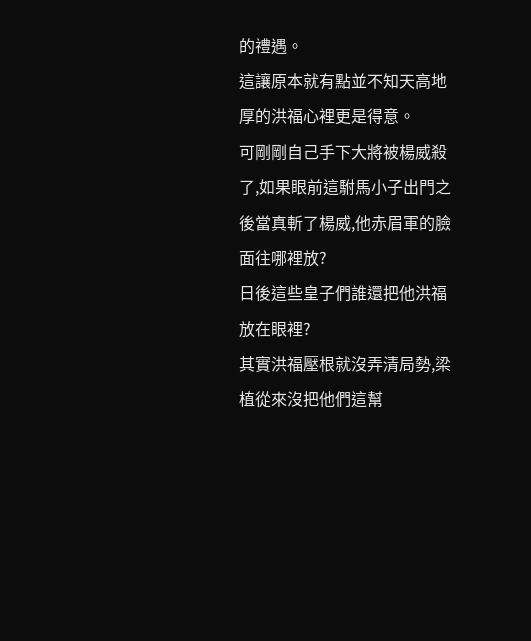的禮遇。
這讓原本就有點並不知天高地厚的洪福心裡更是得意。
可剛剛自己手下大將被楊威殺了,如果眼前這駙馬小子出門之後當真斬了楊威,他赤眉軍的臉面往哪裡放?
日後這些皇子們誰還把他洪福放在眼裡?
其實洪福壓根就沒弄清局勢,梁植從來沒把他們這幫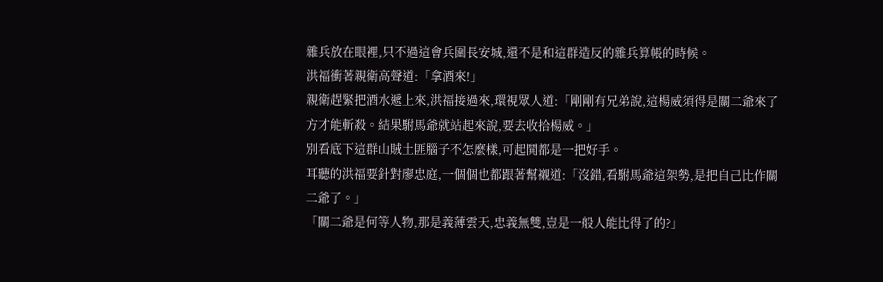雜兵放在眼裡,只不過這會兵圍長安城,還不是和這群造反的雜兵算帳的時候。
洪福衝著親衛高聲道:「拿酒來!」
親衛趕緊把酒水遞上來,洪福接過來,環視眾人道:「剛剛有兄弟說,這楊威須得是關二爺來了方才能斬殺。結果駙馬爺就站起來說,要去收拾楊威。」
別看底下這群山賊土匪腦子不怎麼樣,可起鬨都是一把好手。
耳聽的洪福要針對廖忠庭,一個個也都跟著幫襯道:「沒錯,看駙馬爺這架勢,是把自己比作關二爺了。」
「關二爺是何等人物,那是義薄雲天,忠義無雙,豈是一般人能比得了的?」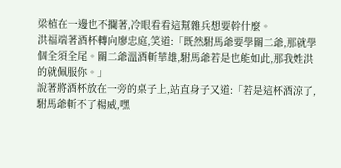梁植在一邊也不攔著,冷眼看看這幫雜兵想要幹什麼。
洪福端著酒杯轉向廖忠庭,笑道:「既然駙馬爺要學關二爺,那就學個全須全尾。關二爺溫酒斬華雄,駙馬爺若是也能如此,那我姓洪的就佩服你。」
說著將酒杯放在一旁的桌子上,站直身子又道:「若是這杯酒涼了,駙馬爺斬不了楊威,嘿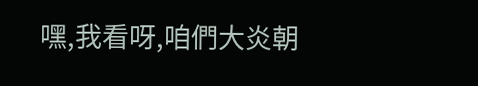嘿,我看呀,咱們大炎朝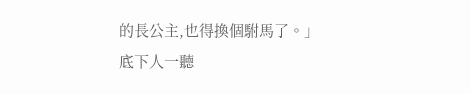的長公主,也得換個駙馬了。」
底下人一聽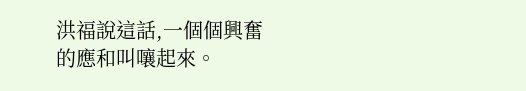洪福說這話,一個個興奮的應和叫嚷起來。